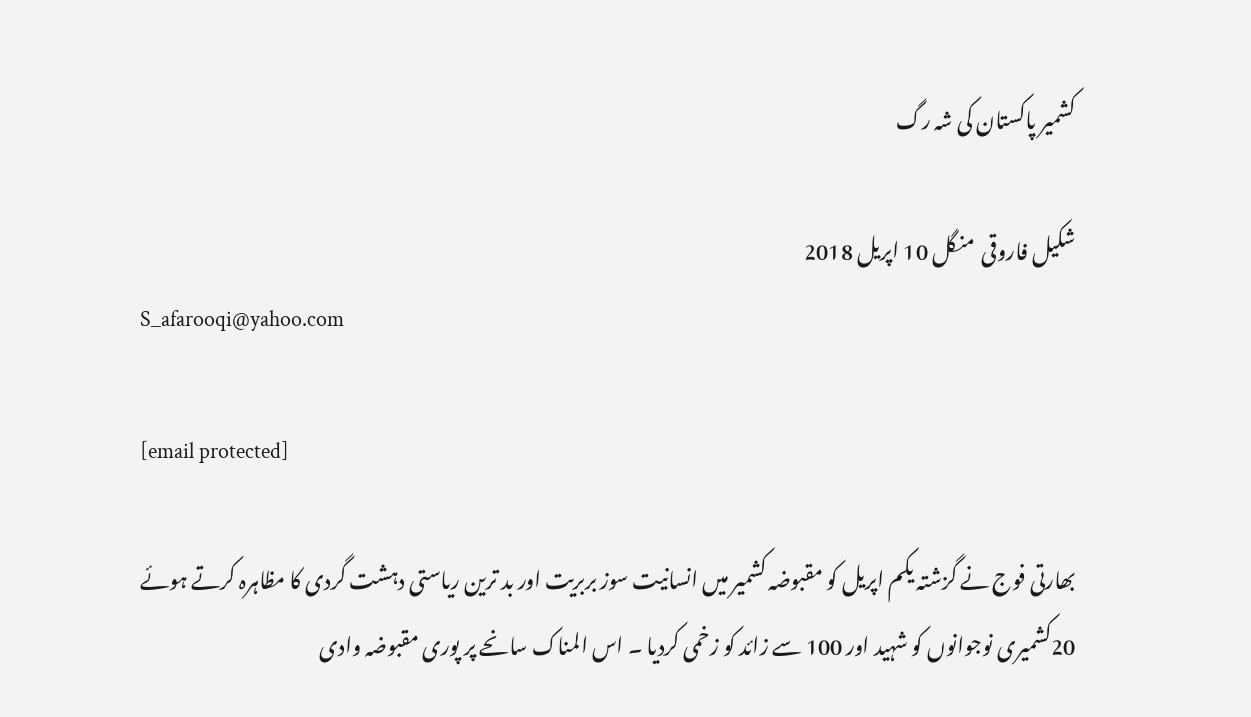کشمیر پاکستان کی شہ رگ

شکیل فاروقی  منگل 10 اپريل 2018
S_afarooqi@yahoo.com

[email protected]

بھارتی فوج نے گزشتہ یکم اپریل کو مقبوضہ کشمیر میں انسانیت سوز بربریت اور بد ترین ریاستی دہشت گردی کا مظاہرہ کرتے ہوئے 20کشمیری نوجوانوں کو شہید اور 100 سے زائد کو زخمی کردیا ۔ اس المناک سانحے پر پوری مقبوضہ وادی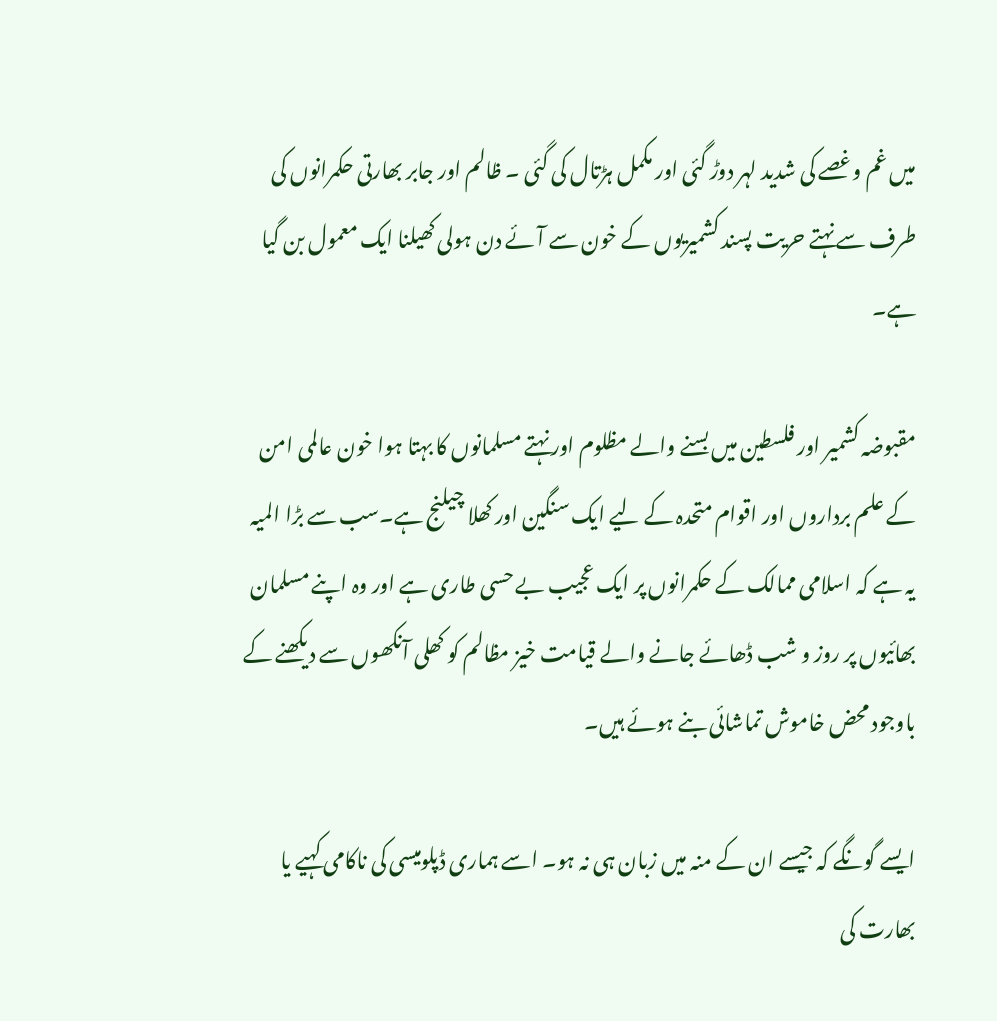میں غم وغصے کی شدید لہر دوڑ گئی اور مکمل ہڑتال کی گئی ۔ ظالم اور جابر بھارتی حکمرانوں کی طرف سے نہتے حریت پسند کشمیریوں کے خون سے آئے دن ہولی کھیلنا ایک معمول بن گیا ہے۔

مقبوضہ کشمیر اور فلسطین میں بسنے والے مظلوم اور نہتے مسلمانوں کا بہتا ہوا خون عالمی امن کے علم برداروں اور اقوام متحدہ کے لیے ایک سنگین اور کھلا چیلنج ہے۔سب سے بڑا المیہ یہ ہے کہ اسلامی ممالک کے حکمرانوں پر ایک عجیب بے حسی طاری ہے اور وہ اپنے مسلمان بھائیوں پر روز و شب ڈھائے جانے والے قیامت خیز مظالم کو کھلی آنکھوں سے دیکھنے کے باوجود محض خاموش تماشائی بنے ہوئے ہیں۔

ایسے گونگے کہ جیسے ان کے منہ میں زبان ہی نہ ہو۔ اسے ہماری ڈپلومیسی کی ناکامی کہیے یا بھارت کی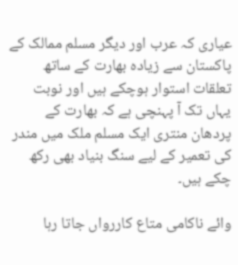عیاری کہ عرب اور دیگر مسلم ممالک کے پاکستان سے زیادہ بھارت کے ساتھ تعلقات استوار ہوچکے ہیں اور نوبت یہاں تک آ پہنچی ہے کہ بھارت کے پردھان منتری ایک مسلم ملک میں مندر کی تعمیر کے لیے سنگ بنیاد بھی رکھ چکے ہیں۔

وائے ناکامی متاع کاررواں جاتا رہا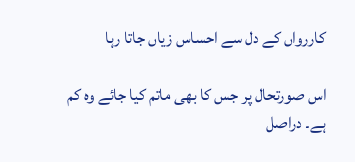کاررواں کے دل سے احساس زیاں جاتا رہا

اس صورتحال پر جس کا بھی ماتم کیا جائے وہ کم ہے۔ دراصل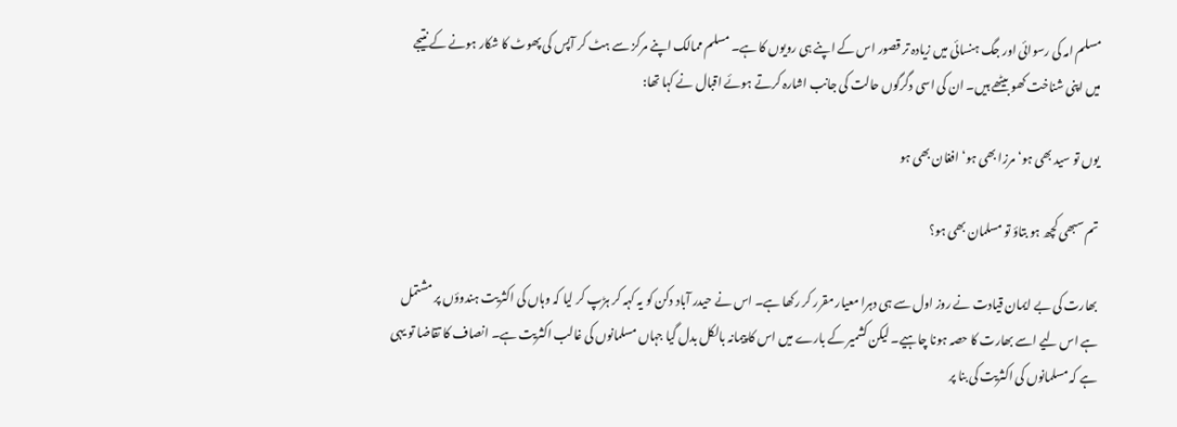مسلم امہ کی رسوائی اور جگ ہنسائی میں زیادہ تر قصور اس کے اپنے ہی رویوں کا ہے۔ مسلم ممالک اپنے مرکز سے ہٹ کر آپس کی پھوٹ کا شکار ہونے کے نتیجے میں اپنی شناخت کھو بیٹھے ہیں۔ ان کی اسی دگرگوں حالت کی جانب اشارہ کرتے ہوئے اقبال نے کہا تھا:

یوں تو سید بھی ہو‘ مرزا بھی ہو‘ افغان بھی ہو

تم سبھی کچھ ہو بتاؤ تو مسلمان بھی ہو؟

بھارت کی بے ایمان قیادت نے روز اول سے ہی دہرا معیار مقرر کر رکھا ہے۔ اس نے حیدر آباد دکن کو یہ کہہ کر ہڑپ کر لیا کہ وہاں کی اکثریت ہندوؤں پر مشتمل ہے اس لیے اسے بھارت کا حصہ ہونا چاہیے۔ لیکن کشمیر کے بارے میں اس کا پیمانہ بالکل بدل گیا جہاں مسلمانوں کی غالب اکثریت ہے۔ انصاف کا تقاضا تو یہی ہے کہ مسلمانوں کی اکثریت کی بنا پر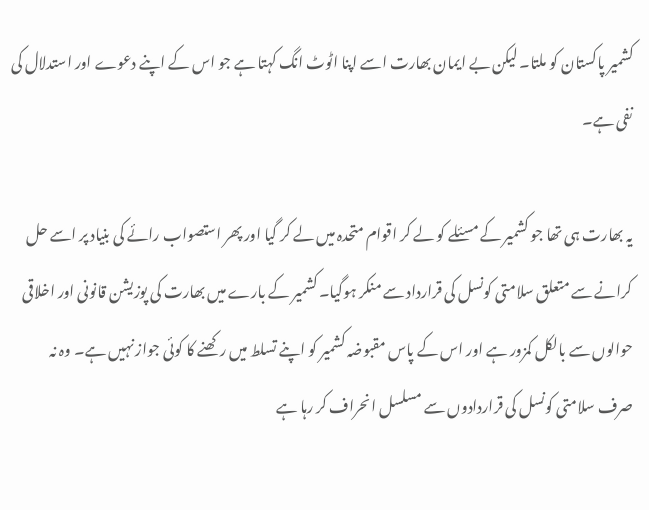کشمیر پاکستان کو ملتا۔ لیکن بے ایمان بھارت اسے اپنا اٹوٹ انگ کہتا ہے جو اس کے اپنے دعوے اور استدلال کی نفی ہے۔

یہ بھارت ہی تھا جو کشمیر کے مسئلے کو لے کر اقوام متحدہ میں لے کر گیا اور پھر استصواب رائے کی بنیاد پر اسے حل کرانے سے متعلق سلامتی کونسل کی قرارداد سے منکر ہوگیا۔ کشمیر کے بارے میں بھارت کی پوزیشن قانونی اور اخلاقی حوالوں سے بالکل کمزور ہے اور اس کے پاس مقبوضہ کشمیر کو اپنے تسلط میں رکھنے کا کوئی جواز نہیں ہے۔ وہ نہ صرف سلامتی کونسل کی قراردادوں سے مسلسل انحراف کر رہا ہے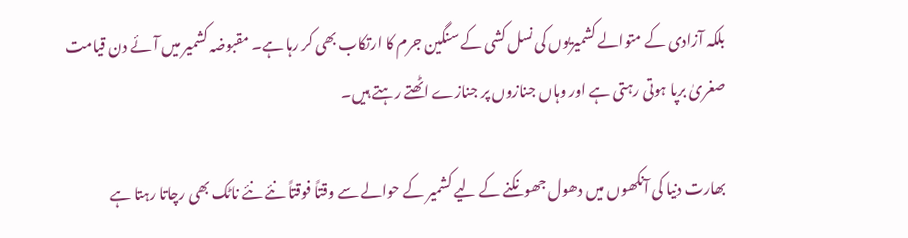بلکہ آزادی کے متوالے کشمیریوں کی نسل کشی کے سنگین جرم کا ارتکاب بھی کر رہا ہے۔ مقبوضہ کشمیر میں آئے دن قیامت صغریٰ برپا ہوتی رہتی ہے اور وہاں جنازوں پر جنازے اٹھتے رہتے ہیں۔

بھارت دنیا کی آنکھوں میں دھول جھونکنے کے لیے کشمیر کے حوالے سے وقتاً فوقتاً نئے نئے ناٹک بھی رچاتا رہتا ہے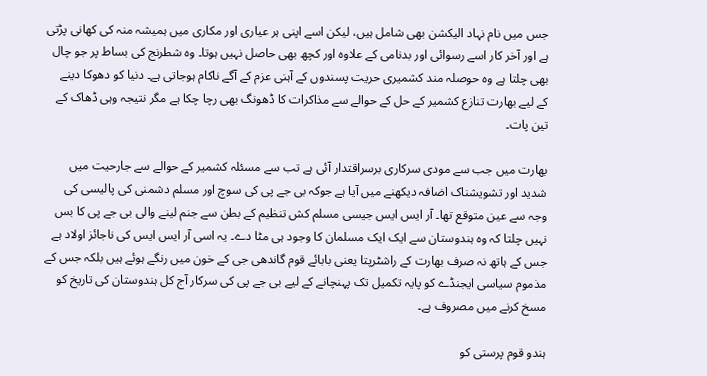جس میں نام نہاد الیکشن بھی شامل ہیں، لیکن اسے اپنی ہر عیاری اور مکاری میں ہمیشہ منہ کی کھانی پڑتی ہے اور آخر کار اسے رسوائی اور بدنامی کے علاوہ اور کچھ بھی حاصل نہیں ہوتا۔ وہ شطرنج کی بساط پر جو چال بھی چلتا ہے وہ حوصلہ مند کشمیری حریت پسندوں کے آہنی عزم کے آگے ناکام ہوجاتی ہے۔ دنیا کو دھوکا دینے کے لیے بھارت تنازع کشمیر کے حل کے حوالے سے مذاکرات کا ڈھونگ بھی رچا چکا ہے مگر نتیجہ وہی ڈھاک کے تین پات۔

بھارت میں جب سے مودی سرکاری برسراقتدار آئی ہے تب سے مسئلہ کشمیر کے حوالے سے جارحیت میں شدید اور تشویشناک اضافہ دیکھنے میں آیا ہے جوکہ بی جے پی کی سوچ اور مسلم دشمنی کی پالیسی کی وجہ سے عین متوقع تھا۔ آر ایس ایس جیسی مسلم کش تنظیم کے بطن سے جنم لینے والی بی جے پی کا بس نہیں چلتا کہ وہ ہندوستان سے ایک ایک مسلمان کا وجود ہی مٹا دے۔ یہ اسی آر ایس ایس کی ناجائز اولاد ہے جس کے ہاتھ نہ صرف بھارت کے راشٹرپتا یعنی بابائے قوم گاندھی جی کے خون میں رنگے ہوئے ہیں بلکہ جس کے مذموم سیاسی ایجنڈے کو پایہ تکمیل تک پہنچانے کے لیے بی جے پی کی سرکار آج کل ہندوستان کی تاریخ کو مسخ کرنے میں مصروف ہے۔

ہندو قوم پرستی کو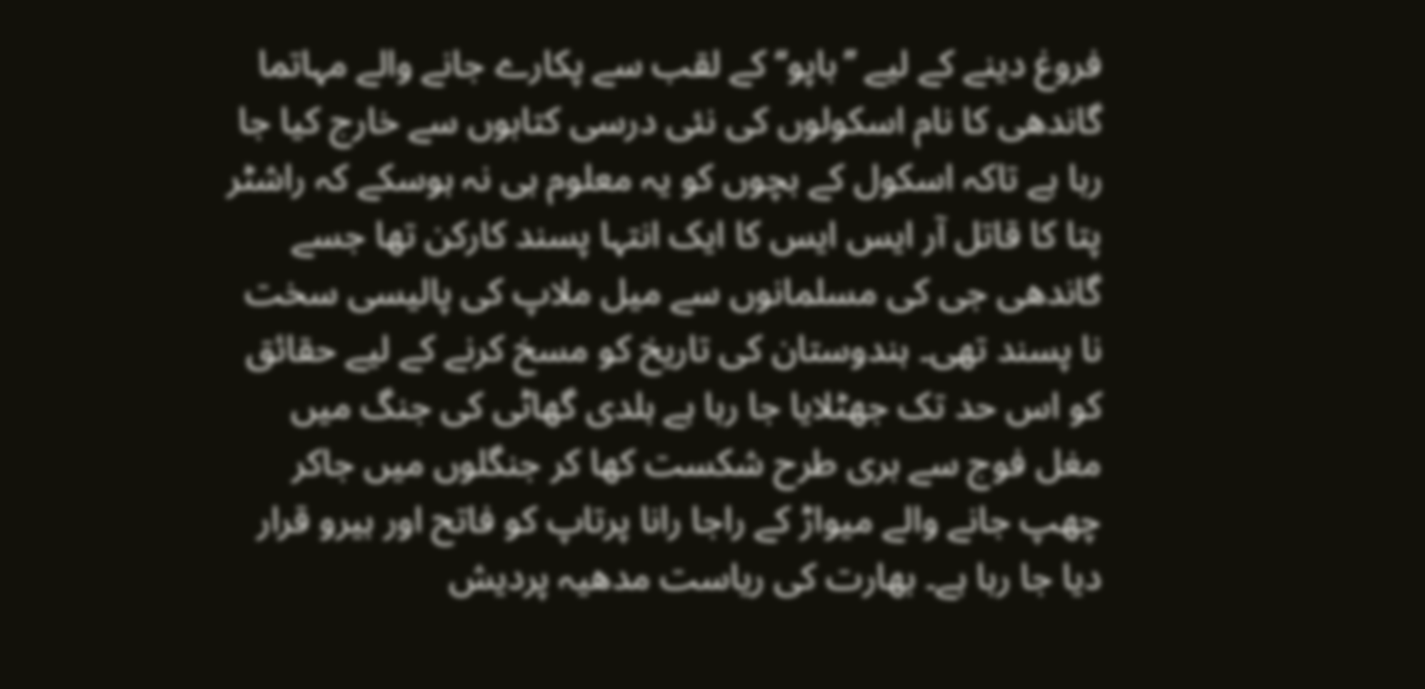فروغ دینے کے لیے ’’باپو‘‘ کے لقب سے پکارے جانے والے مہاتما گاندھی کا نام اسکولوں کی نئی درسی کتابوں سے خارج کیا جا رہا ہے تاکہ اسکول کے بچوں کو یہ معلوم ہی نہ ہوسکے کہ راشٹر پتا کا قاتل آر ایس ایس کا ایک انتہا پسند کارکن تھا جسے گاندھی جی کی مسلمانوں سے میل ملاپ کی پالیسی سخت نا پسند تھی۔ ہندوستان کی تاریخ کو مسخ کرنے کے لیے حقائق کو اس حد تک جھٹلایا جا رہا ہے ہلدی گھاٹی کی جنگ میں مغل فوج سے بری طرح شکست کھا کر جنگلوں میں جاکر چھپ جانے والے میواڑ کے راجا رانا پرتاپ کو فاتح اور ہیرو قرار دیا جا رہا ہے۔ بھارت کی ریاست مدھیہ پردیش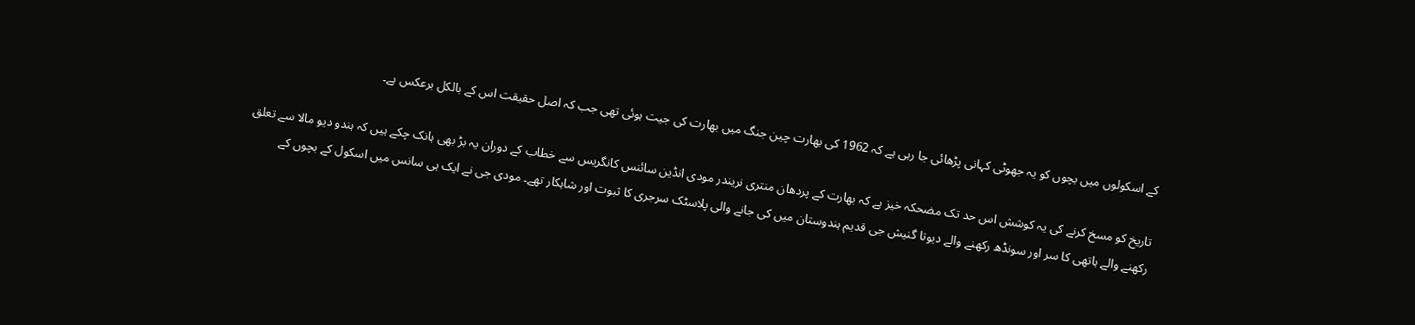کے اسکولوں میں بچوں کو یہ جھوٹی کہانی پڑھائی جا رہی ہے کہ 1962 کی بھارت چین جنگ میں بھارت کی جیت ہوئی تھی جب کہ اصل حقیقت اس کے بالکل برعکس ہے۔

تاریخ کو مسخ کرنے کی یہ کوشش اس حد تک مضحکہ خیز ہے کہ بھارت کے پردھان منتری نریندر مودی انڈین سائنس کانگریس سے خطاب کے دوران یہ بڑ بھی ہانک چکے ہیں کہ ہندو دیو مالا سے تعلق رکھنے والے ہاتھی کا سر اور سونڈھ رکھنے والے دیوتا گنیش جی قدیم ہندوستان میں کی جانے والی پلاسٹک سرجری کا ثبوت اور شاہکار تھے۔ مودی جی نے ایک ہی سانس میں اسکول کے بچوں کے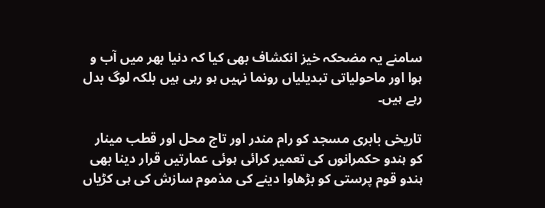سامنے یہ مضحکہ خیز انکشاف بھی کیا کہ دنیا بھر میں آب و ہوا اور ماحولیاتی تبدیلیاں رونما نہیں ہو رہی ہیں بلکہ لوگ بدل رہے ہیں۔

تاریخی بابری مسجد کو رام مندر اور تاج محل اور قطب مینار کو ہندو حکمرانوں کی تعمیر کرائی ہوئی عمارتیں قرار دینا بھی ہندو قوم پرستی کو بڑھاوا دینے کی مذموم سازش کی ہی کڑیاں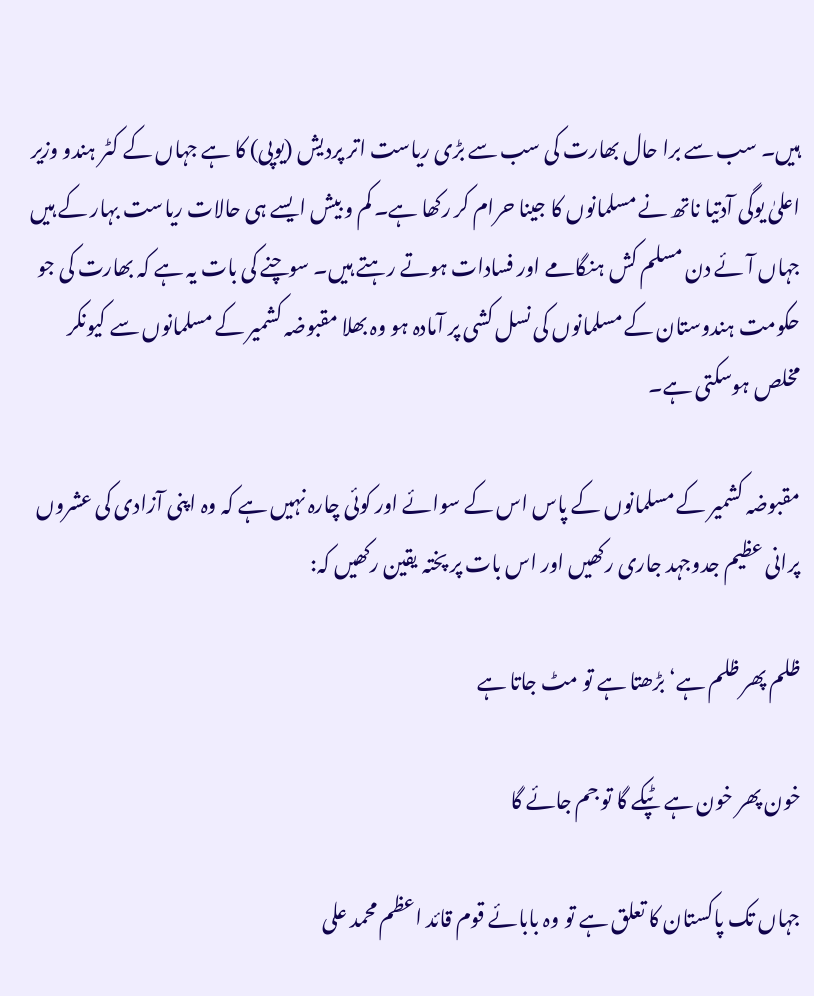ہیں۔ سب سے برا حال بھارت کی سب سے بڑی ریاست اتر پردیش (یوپی) کا ہے جہاں کے کٹر ہندو وزیر اعلیٰ یوگی آدتیا ناتھ نے مسلمانوں کا جینا حرام کر رکھا ہے۔ کم و بیش ایسے ہی حالات ریاست بہار کے ہیں جہاں آئے دن مسلم کش ہنگامے اور فسادات ہوتے رہتے ہیں۔ سوچنے کی بات یہ ہے کہ بھارت کی جو حکومت ہندوستان کے مسلمانوں کی نسل کشی پر آمادہ ہو وہ بھلا مقبوضہ کشمیر کے مسلمانوں سے کیونکر مخلص ہوسکتی ہے۔

مقبوضہ کشمیر کے مسلمانوں کے پاس اس کے سوائے اور کوئی چارہ نہیں ہے کہ وہ اپنی آزادی کی عشروں پرانی عظیم جدوجہد جاری رکھیں اور اس بات پر پختہ یقین رکھیں کہ:

ظلم پھر ظلم ہے‘ بڑھتا ہے تو مٹ جاتا ہے

خون پھر خون ہے ٹپکے گا تو جم جائے گا

جہاں تک پاکستان کا تعلق ہے تو وہ بابائے قوم قائد اعظم محمد علی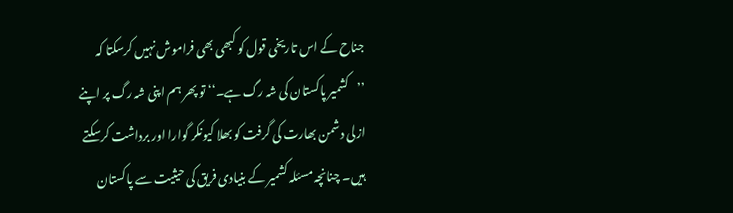جناح کے اس تاریخی قول کو کبھی بھی فراموش نہیں کرسکتا کہ ’’کشمیر پاکستان کی شہ رگ ہے۔‘‘ تو پھر ہم اپنی شہ رگ پر اپنے ازلی دشمن بھارت کی گرفت کو بھلا کیونکر گوارا اور برداشت کرسکتے ہیں۔ چنانچہ مسئلہ کشمیر کے بنیادی فریق کی حیثیت سے پاکستان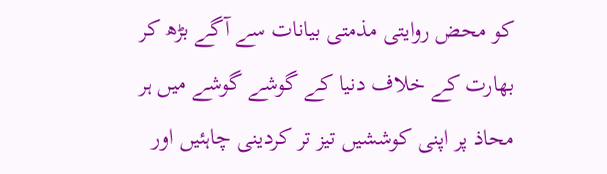کو محض روایتی مذمتی بیانات سے آگے بڑھ کر بھارت کے خلاف دنیا کے گوشے گوشے میں ہر محاذ پر اپنی کوششیں تیز تر کردینی چاہئیں اور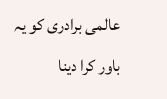عالمی برادری کو یہ باور کرا دینا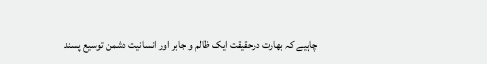چاہیے کہ بھارت درحقیقت ایک ظالم و جابر اور انسانیت دشمن توسیع پسند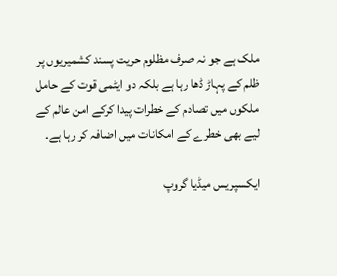ملک ہے جو نہ صرف مظلوم حریت پسند کشمیریوں پر ظلم کے پہاڑ ڈھا رہا ہے بلکہ دو ایٹمی قوت کے حامل ملکوں میں تصادم کے خطرات پیدا کرکے امن عالم کے لیے بھی خطرے کے امکانات میں اضافہ کر رہا ہے۔

ایکسپریس میڈیا گروپ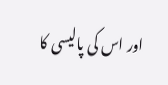اور اس کی پالیسی کا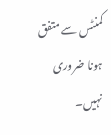کمنٹس سے متفق ہونا ضروری نہیں۔